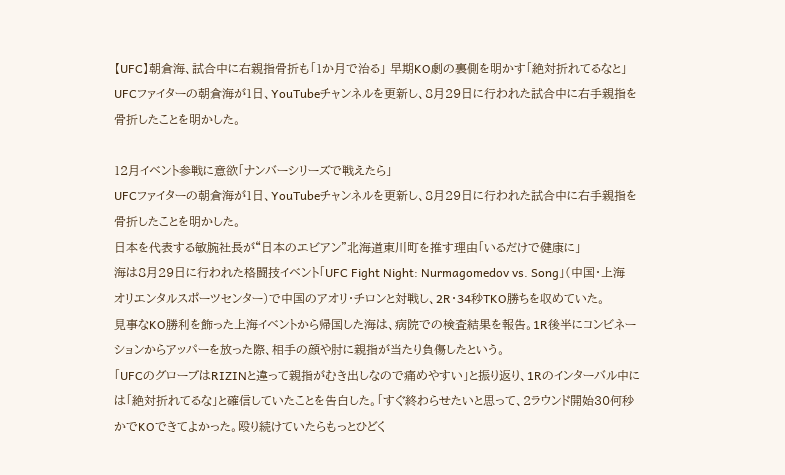【UFC】朝倉海、試合中に右親指骨折も「1か月で治る」 早期KO劇の裏側を明かす「絶対折れてるなと」
UFCファイターの朝倉海が1日、YouTubeチャンネルを更新し、8月29日に行われた試合中に右手親指を骨折したことを明かした。

12月イベント参戦に意欲「ナンバーシリーズで戦えたら」
UFCファイターの朝倉海が1日、YouTubeチャンネルを更新し、8月29日に行われた試合中に右手親指を骨折したことを明かした。
日本を代表する敏腕社長が“日本のエビアン”北海道東川町を推す理由「いるだけで健康に」
海は8月29日に行われた格闘技イベント「UFC Fight Night: Nurmagomedov vs. Song」(中国・上海オリエンタルスポーツセンター)で中国のアオリ・チロンと対戦し、2R・34秒TKO勝ちを収めていた。
見事なKO勝利を飾った上海イベントから帰国した海は、病院での検査結果を報告。1R後半にコンビネーションからアッパーを放った際、相手の顔や肘に親指が当たり負傷したという。
「UFCのグローブはRIZINと違って親指がむき出しなので痛めやすい」と振り返り、1Rのインターバル中には「絶対折れてるな」と確信していたことを告白した。「すぐ終わらせたいと思って、2ラウンド開始30何秒かでKOできてよかった。殴り続けていたらもっとひどく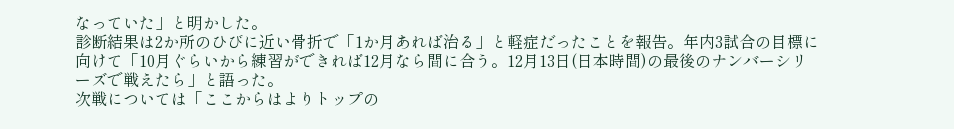なっていた」と明かした。
診断結果は2か所のひびに近い骨折で「1か月あれば治る」と軽症だったことを報告。年内3試合の目標に向けて「10月ぐらいから練習ができれば12月なら間に合う。12月13日(日本時間)の最後のナンバーシリーズで戦えたら」と語った。
次戦については「ここからはよりトップの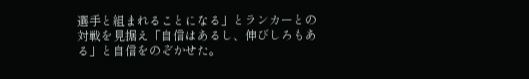選手と組まれることになる」とランカーとの対戦を見据え「自信はあるし、伸びしろもある」と自信をのぞかせた。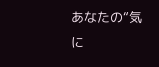あなたの“気に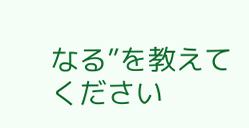なる”を教えてください